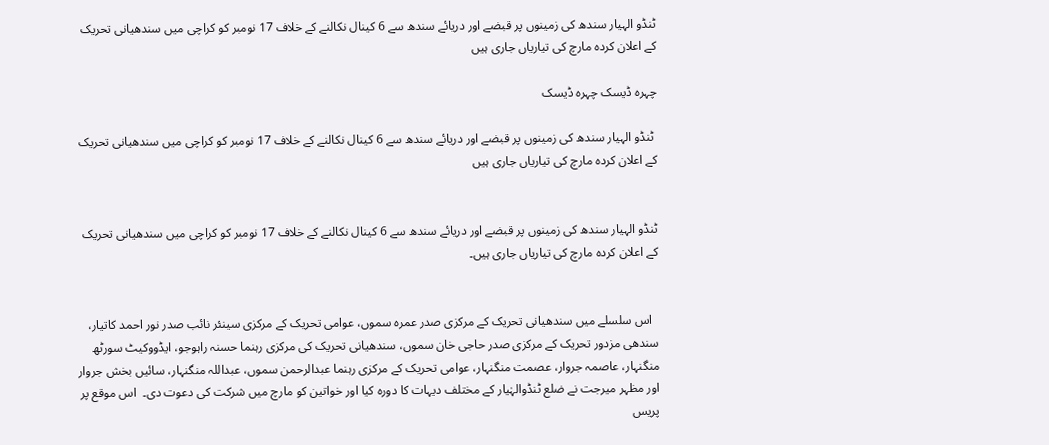ٹنڈو الہیار سندھ کی زمینوں پر قبضے اور دریائے سندھ سے 6 کینال نکالنے کے خلاف 17 نومبر کو کراچی میں سندھیانی تحریک کے اعلان کردہ مارچ کی تیاریاں جاری ہیں

چہرہ ڈیسک چہرہ ڈیسک

 ٹنڈو الہیار سندھ کی زمینوں پر قبضے اور دریائے سندھ سے 6 کینال نکالنے کے خلاف 17 نومبر کو کراچی میں سندھیانی تحریک کے اعلان کردہ مارچ کی تیاریاں جاری ہیں


ٹنڈو الہیار سندھ کی زمینوں پر قبضے اور دریائے سندھ سے 6 کینال نکالنے کے خلاف 17 نومبر کو کراچی میں سندھیانی تحریک کے اعلان کردہ مارچ کی تیاریاں جاری ہیں۔


  اس سلسلے میں سندھیانی تحریک کے مرکزی صدر عمرہ سموں، عوامی تحریک کے مرکزی سینئر نائب صدر نور احمد کاتیار، سندھی مزدور تحریک کے مرکزی صدر حاجی خان سموں، سندھیانی تحریک کی مرکزی رہنما حسنہ راہوجو، ایڈووکیٹ سورٹھ منگنہار، عاصمہ جروار، عصمت منگنہار، عوامی تحریک کے مرکزی رہنما عبدالرحمن سموں، عبداللہ منگنہار، سائیں بخش جروار اور مظہر میرجت نے ضلع ٹنڈوالہٰیار کے مختلف دیہات کا دورہ کیا اور خواتین کو مارچ میں شرکت کی دعوت دی۔  اس موقع پر پریس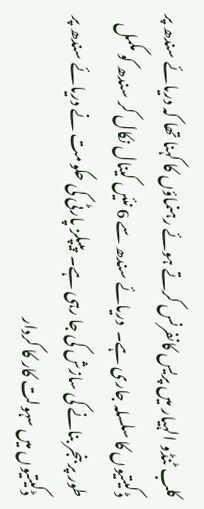کلب ٹنڈو الہیار میں پریس کانفرنس کرتے ہوئے رہنماؤں کا کہنا تھا کہ دریائے سندھ پر ڈکیتیوں کا سلسلہ جاری ہے۔  دریائے سندھ سے 6 نئیں کینال نکال کر سندھ کو مکمل طور پر بنجر بنانے کی سازش کی جا رہی ہے۔  پیپلز پارٹی کی حکومت نے دریائے سندھ پر ڈکیتیوں میں سہولت کار کا کردار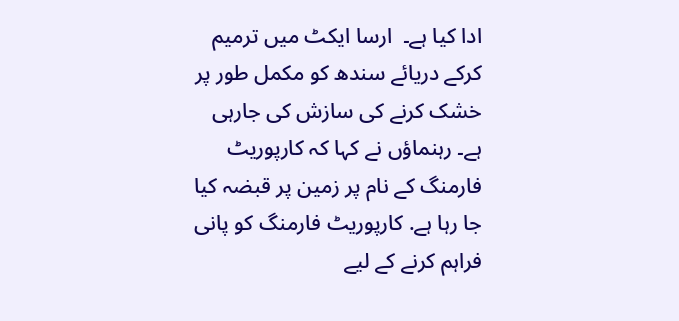ادا کیا ہے۔  ارسا ایکٹ میں ترمیم کرکے دریائے سندھ کو مکمل طور پر خشک کرنے کی سازش کی جارہی ہے۔ رہنماؤں نے کہا کہ کارپوریٹ فارمنگ کے نام پر زمین پر قبضہ کیا جا رہا ہے. کارپوریٹ فارمنگ کو پانی فراہم کرنے کے لیے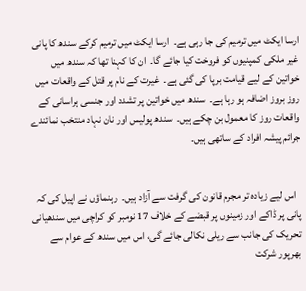ارسا ایکٹ میں ترمیم کی جا رہی ہے۔  ارسا ایکٹ میں ترمیم کرکے سندھ کا پانی غیر ملکی کمپنیوں کو فروخت کیا جائے گا۔  ان کا کہنا تھا کہ سندھ میں خواتین کے لیے قیامت برپا کی گئی ہے۔  غیرت کے نام پر قتل کے واقعات میں روز بروز اضافہ ہو رہا ہے۔  سندھ میں خواتین پر تشدد اور جنسی ہراسانی کے واقعات روز کا معمول بن چکے ہیں۔  سندھ پولیس اور نان نہاد منتخب نمائندے جرائم پیشہ افراد کے ساتھی ہیں۔


  اس لیے زیادہ تر مجرم قانون کی گرفت سے آزاد ہیں۔  رہنماؤں نے اپیل کی کہ پانی پر ڈاکے اور زمینوں پر قبضے کے خلاف 17 نومبر کو کراچی میں سندھیانی تحریک کی جانب سے ریلی نکالی جائے گی، اس میں سندھ کے عوام سے بھرپور شرکت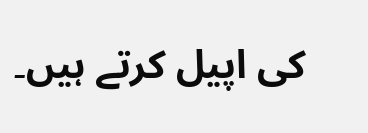کی اپیل کرتے ہیں۔